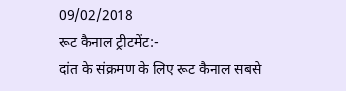09/02/2018
रूट कैनाल ट्रीटमेंट:-
दांत के संक्रमण के लिए रूट कैनाल सबसे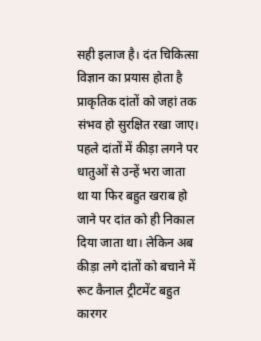सही इलाज है। दंत चिकित्सा विज्ञान का प्रयास होता है प्राकृतिक दांतों को जहां तक संभव हो सुरक्षित रखा जाए। पहले दांतों में कीड़ा लगने पर धातुओं से उन्हें भरा जाता था या फिर बहुत खराब हो जाने पर दांत को ही निकाल दिया जाता था। लेकिन अब कीड़ा लगे दांतों को बचाने में रूट कैनाल ट्रीटमेंट बहुत कारगर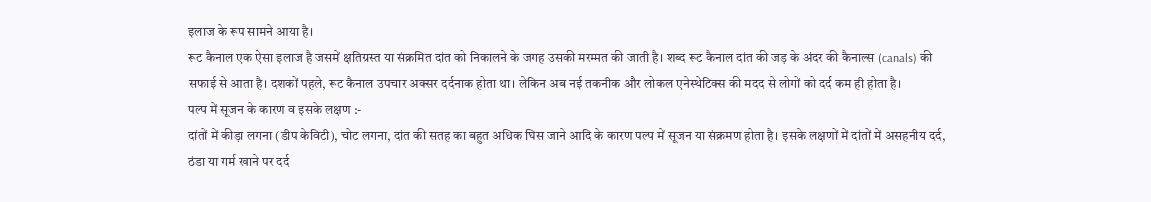इलाज के रूप सामने आया है।
रूट कैनाल एक ऐसा इलाज है जसमें क्षतिग्रस्त या संक्रमित दांत को निकालने के जगह उसकी मरम्मत की जाती है। शब्द रूट कैनाल दांत की जड़ के अंदर की कैनाल्स (canals) की सफाई से आता है। दशकों पहले, रूट कैनाल उपचार अक्सर दर्दनाक होता था। लेकिन अब नई तकनीक और लोकल एनेस्थेटिक्स की मदद से लोगों को दर्द कम ही होता है।
पल्प में सूजन के कारण व इसके लक्षण :-
दांतों में कीड़ा लगना (डीप केविटी), चोट लगना, दांत की सतह का बहुत अधिक घिस जाने आदि के कारण पल्प में सूजन या संक्रमण होता है। इसके लक्षणों में दांतों में असहनीय दर्द, ठंडा या गर्म खाने पर दर्द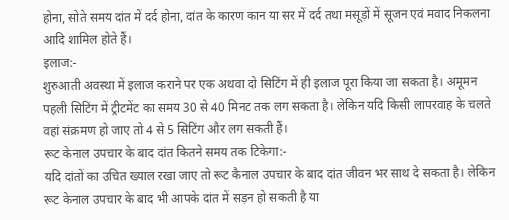होना, सोते समय दांत में दर्द होना, दांत के कारण कान या सर में दर्द तथा मसूड़ों में सूजन एवं मवाद निकलना आदि शामिल होते हैं।
इलाज:-
शुरुआती अवस्था में इलाज कराने पर एक अथवा दो सिटिंग में ही इलाज पूरा किया जा सकता है। अमूमन पहली सिटिंग में ट्रीटमेंट का समय 30 से 40 मिनट तक लग सकता है। लेकिन यदि किसी लापरवाह के चलते वहां संक्रमण हो जाए तो 4 से 5 सिटिंग और लग सकती हैं।
रूट केनाल उपचार के बाद दांत कितने समय तक टिकेगा:-
यदि दांतों का उचित ख्याल रखा जाए तो रूट कैनाल उपचार के बाद दांत जीवन भर साथ दे सकता है। लेकिन रूट केनाल उपचार के बाद भी आपके दांत में सड़न हो सकती है या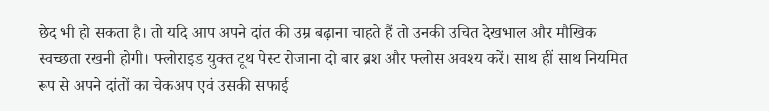छेद भी हो सकता है। तो यदि आप अपने दांत की उम्र बढ़ाना चाहते हैं तो उनकी उचित देखभाल और मौखिक स्वच्छता रखनी होगी। फ्लोराइड युक्त टूथ पेस्ट रोजाना दो बार ब्रश और फ्लोस अवश्य करें। साथ हीं साथ नियमित रूप से अपने दांतों का चेकअप एवं उसकी सफाई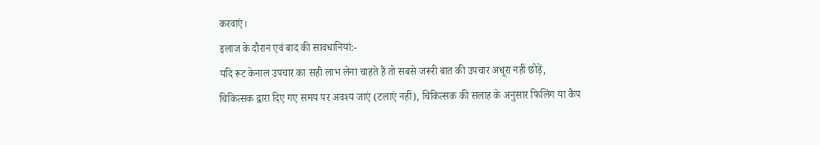करवाएं।
इलाज के दौरान एवं बाद की सावधानियां:-
यदि रूट केनाल उपचार का सही लाभ लेना चाहते हैं तो सबसे जरूरी बात की उपचार अधूरा नहीं छोड़ें, चिकित्सक द्वारा दिए गए समय पर अवश्य जाएं (टलाएं नहीं), चिकित्सक की सलाह के अनुसार फिलिंग या कैप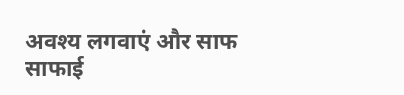अवश्य लगवाएं और साफ साफाई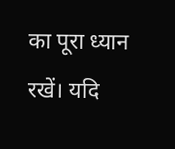का पूरा ध्यान रखें। यदि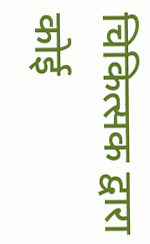चिकित्सक द्वारा कोई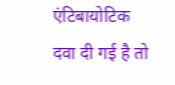एंटिबायोटिक दवा दी गई है तो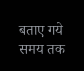बताए गये समय तक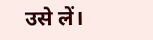उसे लें।